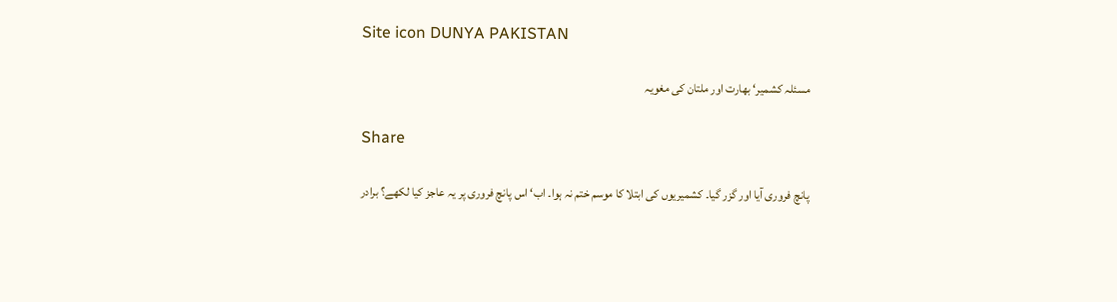Site icon DUNYA PAKISTAN

مسئلہ کشمیر‘ بھارت اور ملتان کی مغویہ

Share

پانچ فروری آیا اور گزر گیا۔ کشمیریوں کی ابتلا کا موسم ختم نہ ہوا۔ اب‘ اس پانچ فروری پر یہ عاجز کیا لکھے؟ برادر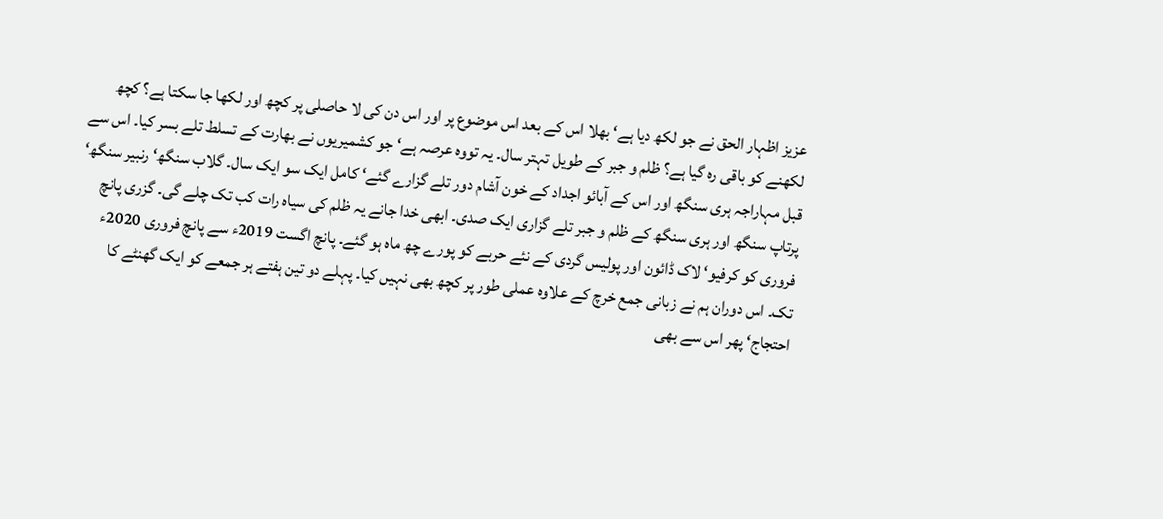عزیز اظہار الحق نے جو لکھ دیا ہے‘ بھلا اس کے بعد اس موضوع پر اور اس دن کی لا حاصلی پر کچھ اور لکھا جا سکتا ہے؟ کچھ لکھنے کو باقی رہ گیا ہے؟ ظلم و جبر کے طویل تہتر سال۔ یہ تووہ عرصہ ہے‘ جو کشمیریوں نے بھارت کے تسلط تلے بسر کیا۔ اس سے قبل مہاراجہ ہری سنگھ اور اس کے آبائو اجداد کے خون آشام دور تلے گزارے گئے‘ کامل ایک سو ایک سال۔ گلاب سنگھ‘ رنبیر سنگھ‘ پرتاپ سنگھ اور ہری سنگھ کے ظلم و جبر تلے گزاری ایک صدی۔ ابھی خدا جانے یہ ظلم کی سیاہ رات کب تک چلے گی۔ گزری پانچ فروری کو کرفیو‘ لاک ڈائون اور پولیس گردی کے نئے حربے کو پورے چھ ماہ ہو گئے۔ پانچ اگست 2019ء سے پانچ فروری 2020ء تک۔ اس دوران ہم نے زبانی جمع خرچ کے علاوہ عملی طور پر کچھ بھی نہیں کیا۔ پہلے دو تین ہفتے ہر جمعے کو ایک گھنٹے کا احتجاج‘ پھر اس سے بھی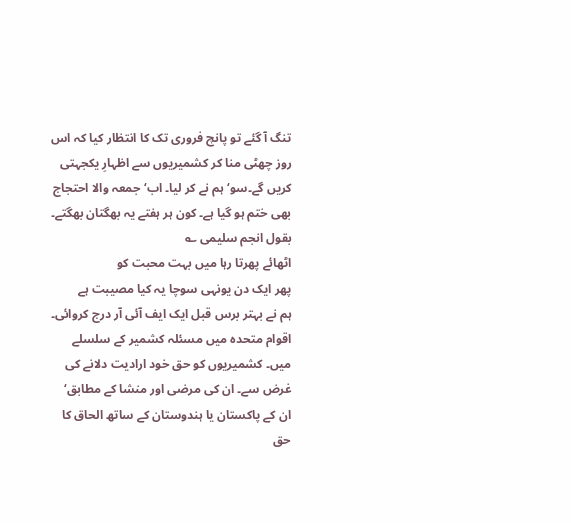تنگ آ گئے تو پانچ فروری تک کا انتظار کیا کہ اس روز چھٹی منا کر کشمیریوں سے اظہارِ یکجہتی کریں گے۔سو‘ ہم نے کر لیا۔ اب‘ جمعہ والا احتجاج بھی ختم ہو گیا ہے۔ کون ہر ہفتے یہ بھگتان بھگتے۔ بقول انجم سلیمی ؎
اٹھائے پھرتا رہا میں بہت محبت کو
پھر ایک دن یونہی سوچا یہ کیا مصیبت ہے
ہم نے بہتر برس قبل ایک ایف آئی آر درج کروائی۔ اقوام متحدہ میں مسئلہ کشمیر کے سلسلے میں۔ کشمیریوں کو حق خود ارادیت دلانے کی غرض سے۔ ان کی مرضی اور منشا کے مطابق‘ ان کے پاکستان یا ہندوستان کے ساتھ الحاق کا حق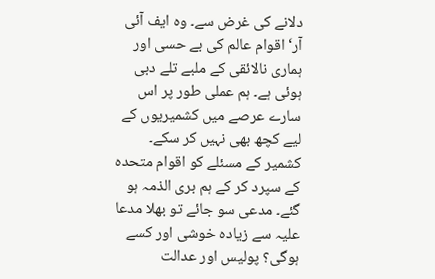دلانے کی غرض سے۔ وہ ایف آئی آر‘ اقوام عالم کی بے حسی اور ہماری نالائقی کے ملبے تلے دبی ہوئی ہے۔ ہم عملی طور پر اس سارے عرصے میں کشمیریوں کے لیے کچھ بھی نہیں کر سکے۔ کشمیر کے مسئلے کو اقوام متحدہ کے سپرد کر کے ہم بری الذمہ ہو گئے۔ مدعی سو جائے تو بھلا مدعا علیہ سے زیادہ خوشی اور کسے ہوگی؟ پولیس اور عدالت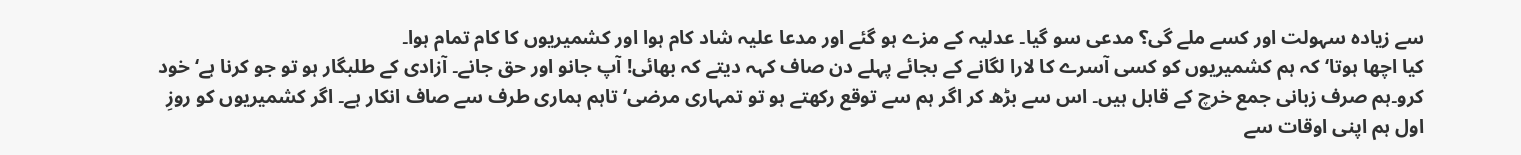سے زیادہ سہولت اور کسے ملے گی؟ مدعی سو گیا۔ عدلیہ کے مزے ہو گئے اور مدعا علیہ شاد کام ہوا اور کشمیریوں کا کام تمام ہوا۔
کیا اچھا ہوتا‘ کہ ہم کشمیریوں کو کسی آسرے کا لارا لگانے کے بجائے پہلے دن صاف کہہ دیتے کہ بھائی! آپ جانو اور حق جانے۔ آزادی کے طلبگار ہو تو جو کرنا ہے‘ خود کرو۔ہم صرف زبانی جمع خرچ کے قابل ہیں۔ اس سے بڑھ کر اگر ہم سے توقع رکھتے ہو تو تمہاری مرضی‘ تاہم ہماری طرف سے صاف انکار ہے۔ اگر کشمیریوں کو روزِ اول ہم اپنی اوقات سے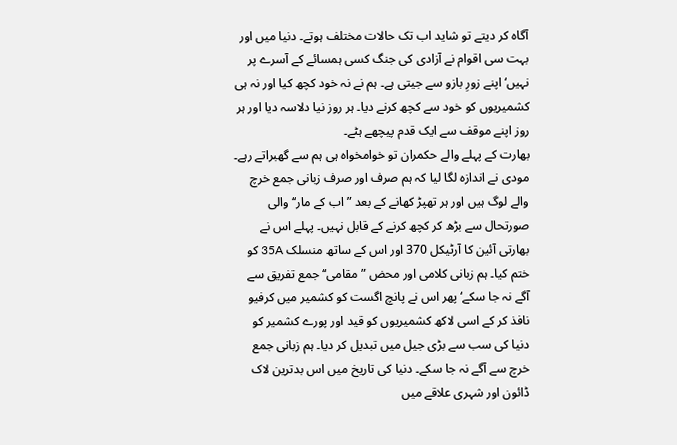آگاہ کر دیتے تو شاید اب تک حالات مختلف ہوتے۔ دنیا میں اور بہت سی اقوام نے آزادی کی جنگ کسی ہمسائے کے آسرے پر نہیں‘ اپنے زورِ بازو سے جیتی ہے۔ ہم نے نہ خود کچھ کیا اور نہ ہی کشمیریوں کو خود سے کچھ کرنے دیا۔ ہر روز نیا دلاسہ دیا اور ہر روز اپنے موقف سے ایک قدم پیچھے ہٹے۔
بھارت کے پہلے والے حکمران تو خوامخواہ ہی ہم سے گھبراتے رہے۔ مودی نے اندازہ لگا لیا کہ ہم صرف اور صرف زبانی جمع خرچ والے لوگ ہیں اور ہر تھپڑ کھانے کے بعد ”اب کے مار‘‘ والی صورتحال سے بڑھ کر کچھ کرنے کے قابل نہیں۔ پہلے اس نے بھارتی آئین کا آرٹیکل 370 اور اس کے ساتھ منسلک 35A کو ختم کیا۔ ہم زبانی کلامی اور محض ”مقامی‘‘ جمع تفریق سے آگے نہ جا سکے‘ پھر اس نے پانچ اگست کو کشمیر میں کرفیو نافذ کر کے اسی لاکھ کشمیریوں کو قید اور پورے کشمیر کو دنیا کی سب سے بڑی جیل میں تبدیل کر دیا۔ ہم زبانی جمع خرچ سے آگے نہ جا سکے۔ دنیا کی تاریخ میں اس بدترین لاک ڈائون اور شہری علاقے میں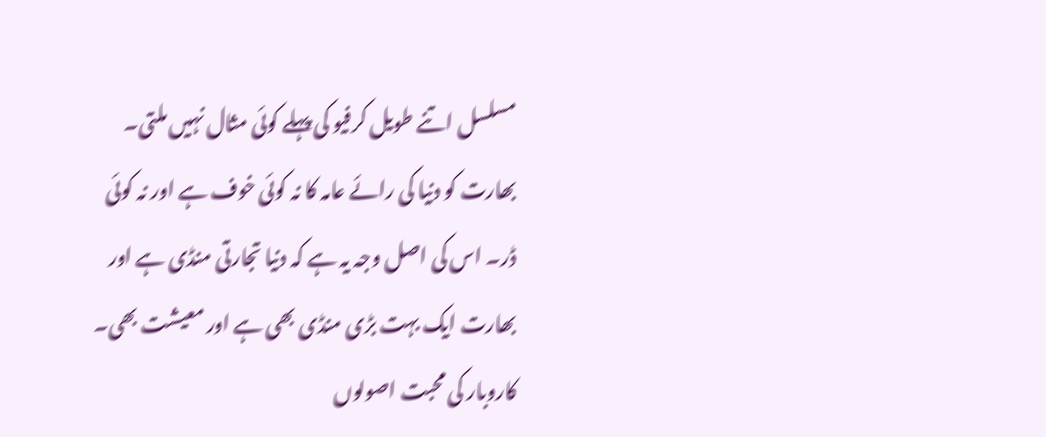مسلسل اتنے طویل کرفیو کی پہلے کوئی مثال نہیں ملتی۔ بھارت کو دنیا کی رائے عامہ کا نہ کوئی خوف ہے اور نہ کوئی ڈر۔ اس کی اصل وجہ یہ ہے کہ دنیا تجارتی منڈی ہے اور بھارت ایک بہت بڑی منڈی بھی ہے اور معیشت بھی۔ کاروبار کی محبت اصولوں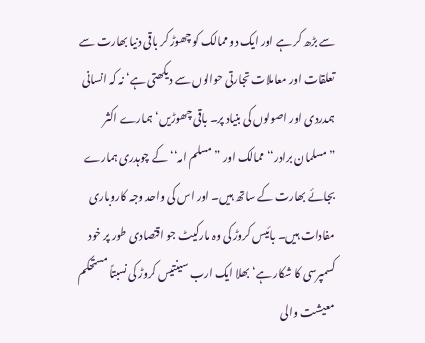سے بڑھ کر ہے اور ایک دو ممالک کو چھوڑ کر باقی دنیا بھارت سے تعلقات اور معاملات تجارتی حوالوں سے دیکھتی ہے‘ نہ کہ انسانی ہمدردی اور اصولوں کی بنیاد پر۔ باقی چھوڑیں‘ ہمارے اکثر ”مسلمان برادر‘‘ ممالک اور ”مسلم امہ‘‘ کے چوہدری ہمارے بجائے بھارت کے ساتھ ہیں۔ اور اس کی واحد وجہ کاروباری مفادات ہیں۔ بائیس کروڑ کی وہ مارکیٹ جو اقتصادی طور پر خود کسمپرسی کا شکار ہے‘ بھلا ایک ارب سینتیس کروڑ کی نسبتاً مستحکم معیشت والی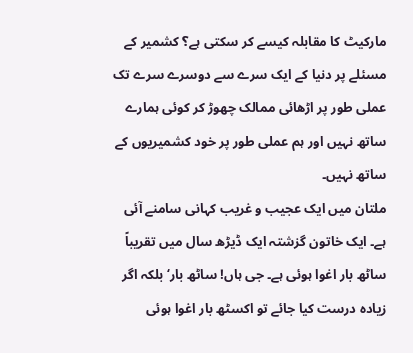مارکیٹ کا مقابلہ کیسے کر سکتی ہے؟ کشمیر کے مسئلے پر دنیا کے ایک سرے سے دوسرے سرے تک عملی طور پر اڑھائی ممالک چھوڑ کر کوئی ہمارے ساتھ نہیں اور ہم عملی طور پر خود کشمیریوں کے ساتھ نہیں۔
ملتان میں ایک عجیب و غریب کہانی سامنے آئی ہے۔ ایک خاتون گزشتہ ایک ڈیڑھ سال میں تقریباً ساٹھ بار اغوا ہوئی ہے۔ جی ہاں! ساٹھ بار‘ بلکہ اگر زیادہ درست کیا جائے تو اکسٹھ بار اغوا ہوئی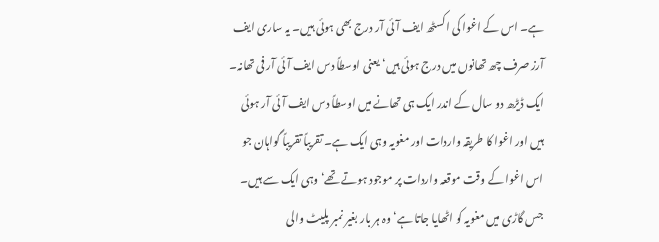ہے۔ اس کے اغوا کی اکسٹھ ایف آئی آر درج بھی ہوئی ہیں۔ یہ ساری ایف آرز صرف چھ تھانوں میں درج ہوئی ہیں‘ یعنی اوسطاً دس ایف آئی آر فی تھانہ۔ ایک ڈیڑھ دو سال کے اندر ایک ہی تھانے میں اوسطاً دس ایف آئی آر ہوئی ہیں اور اغوا کا طریقہ واردات اور مغویہ وہی ایک ہے۔ تقریباً تقریباً گواہان جو اس اغوا کے وقت موقعہ واردات پر موجود ہوتے تھے‘ وہی ایک سے ہیں۔ جس گاڑی میں مغویہ کو اٹھایا جاتا ہے‘ وہ ہر بار بغیر نمبر پلیٹ والی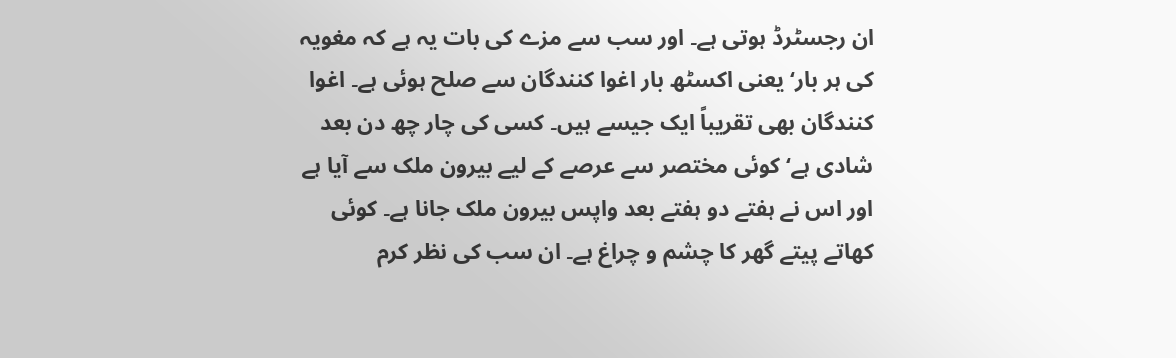ان رجسٹرڈ ہوتی ہے۔ اور سب سے مزے کی بات یہ ہے کہ مغویہ کی ہر بار‘ یعنی اکسٹھ بار اغوا کنندگان سے صلح ہوئی ہے۔ اغوا کنندگان بھی تقریباً ایک جیسے ہیں۔ کسی کی چار چھ دن بعد شادی ہے‘ کوئی مختصر سے عرصے کے لیے بیرون ملک سے آیا ہے اور اس نے ہفتے دو ہفتے بعد واپس بیرون ملک جانا ہے۔ کوئی کھاتے پیتے گھر کا چشم و چراغ ہے۔ ان سب کی نظر کرم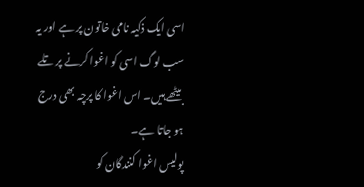اسی ایک ذکیہ نامی خاتون پر ہے اور یہ سب لوگ اسی کو اغوا کرنے پر تلے بیٹھے ہیں۔ اس اغوا کا پرچہ بھی درج ہو جاتا ہے۔
پولیس اغوا کنندگان کو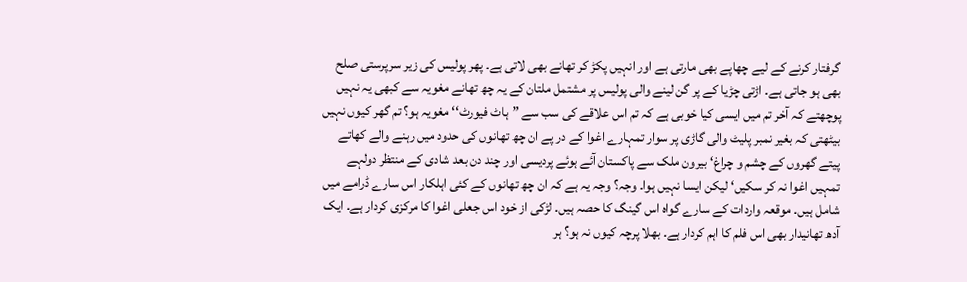گرفتار کرنے کے لیے چھاپے بھی مارتی ہے اور انہیں پکڑ کر تھانے بھی لاتی ہے۔ پھر پولیس کی زیر سرپرستی صلح بھی ہو جاتی ہے۔ اڑتی چڑیا کے پر گن لینے والی پولیس پر مشتمل ملتان کے یہ چھ تھانے مغویہ سے کبھی یہ نہیں پوچھتے کہ آخر تم میں ایسی کیا خوبی ہے کہ تم اس علاقے کی سب سے ”ہاٹ فیورٹ‘‘ مغویہ ہو؟ تم گھر کیوں نہیں بیٹھتی کہ بغیر نمبر پلیٹ والی گاڑی پر سوار تمہارے اغوا کے در پے ان چھ تھانوں کی حدود میں رہنے والے کھاتے پیتے گھروں کے چشم و چراغ‘ بیرون ملک سے پاکستان آئے ہوئے پردیسی اور چند دن بعد شادی کے منتظر دولہے تمہیں اغوا نہ کر سکیں‘ لیکن ایسا نہیں ہوا۔ وجہ؟ وجہ یہ ہے کہ ان چھ تھانوں کے کئی اہلکار اس سارے ڈرامے میں شامل ہیں۔ موقعہ واردات کے سارے گواہ اس گینگ کا حصہ ہیں۔ لڑکی از خود اس جعلی اغوا کا مرکزی کردار ہے۔ ایک آدھ تھانیدار بھی اس فلم کا اہم کردار ہے۔ بھلا پرچہ کیوں نہ ہو؟ ہر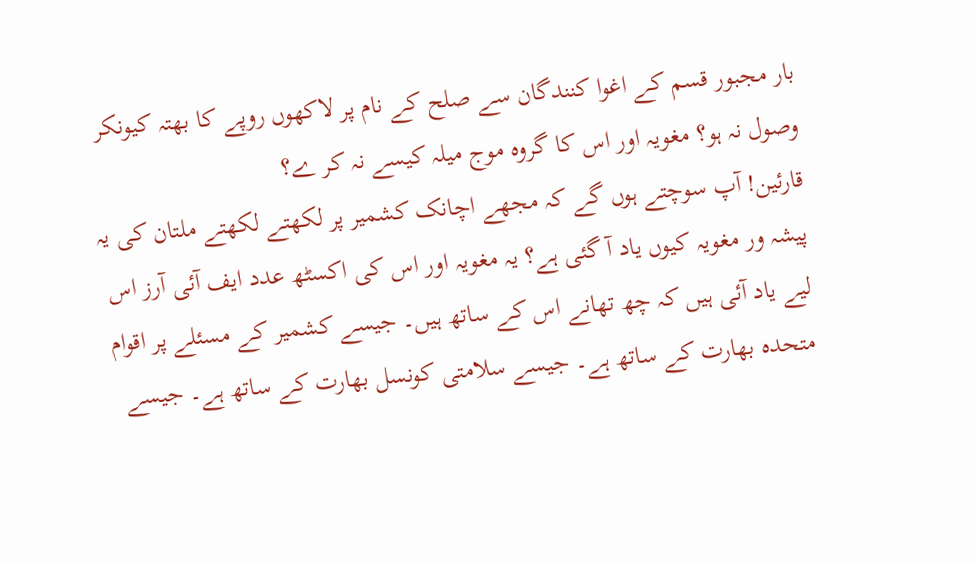بار مجبور قسم کے اغوا کنندگان سے صلح کے نام پر لاکھوں روپے کا بھتہ کیونکر وصول نہ ہو؟ مغویہ اور اس کا گروہ موج میلہ کیسے نہ کر ے؟
قارئین! آپ سوچتے ہوں گے کہ مجھے اچانک کشمیر پر لکھتے لکھتے ملتان کی یہ پیشہ ور مغویہ کیوں یاد آ گئی ہے؟ یہ مغویہ اور اس کی اکسٹھ عدد ایف آئی آرز اس لیے یاد آئی ہیں کہ چھ تھانے اس کے ساتھ ہیں۔ جیسے کشمیر کے مسئلے پر اقوام متحدہ بھارت کے ساتھ ہے۔ جیسے سلامتی کونسل بھارت کے ساتھ ہے۔ جیسے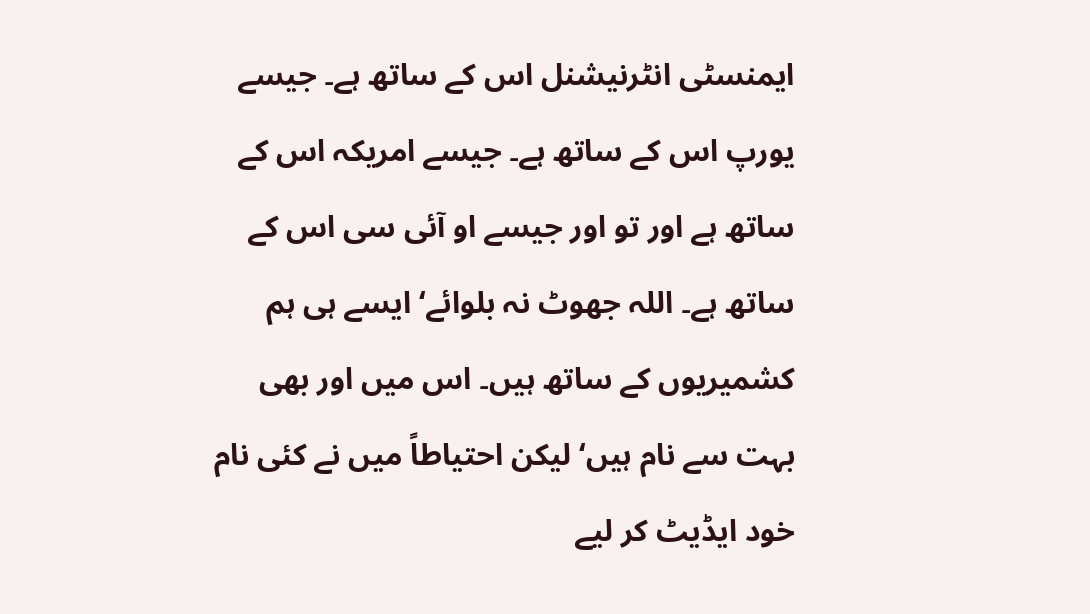ایمنسٹی انٹرنیشنل اس کے ساتھ ہے۔ جیسے یورپ اس کے ساتھ ہے۔ جیسے امریکہ اس کے ساتھ ہے اور تو اور جیسے او آئی سی اس کے ساتھ ہے۔ اللہ جھوٹ نہ بلوائے‘ ایسے ہی ہم کشمیریوں کے ساتھ ہیں۔ اس میں اور بھی بہت سے نام ہیں‘ لیکن احتیاطاً میں نے کئی نام خود ایڈیٹ کر لیے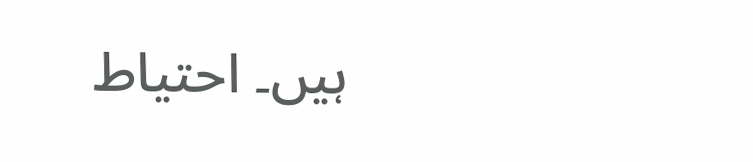ہیں۔ احتیاط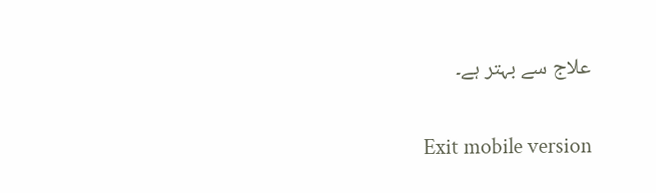علاج سے بہتر ہے۔

Exit mobile version